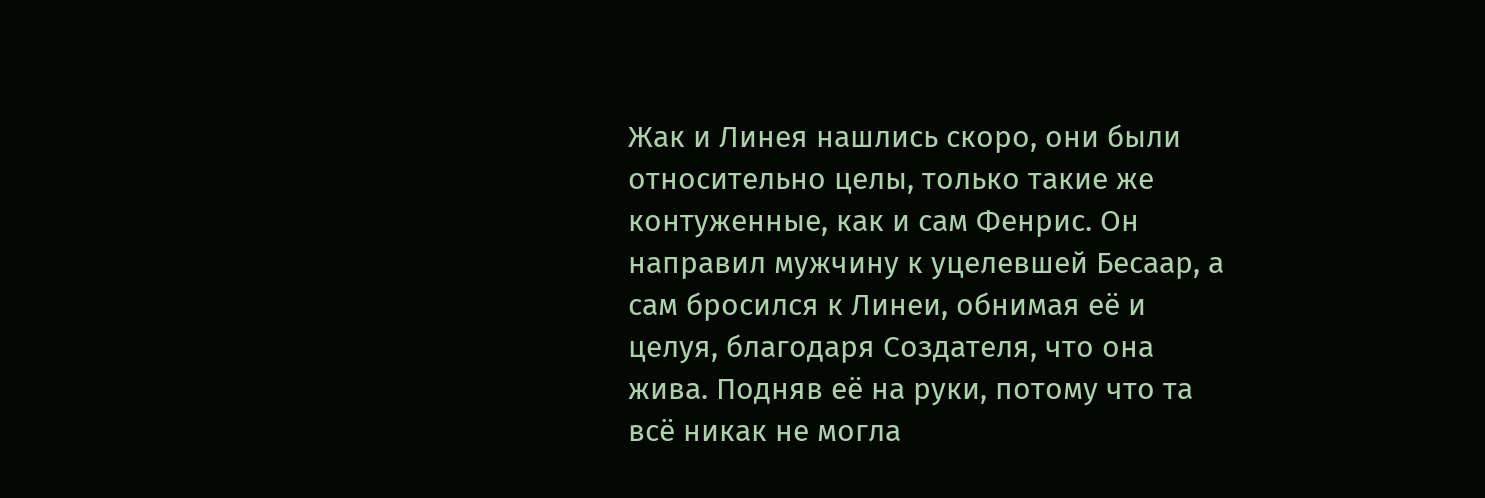Жак и Линея нашлись скоро, они были относительно целы, только такие же контуженные, как и сам Фенрис. Он направил мужчину к уцелевшей Бесаар, а сам бросился к Линеи, обнимая её и целуя, благодаря Создателя, что она жива. Подняв её на руки, потому что та всё никак не могла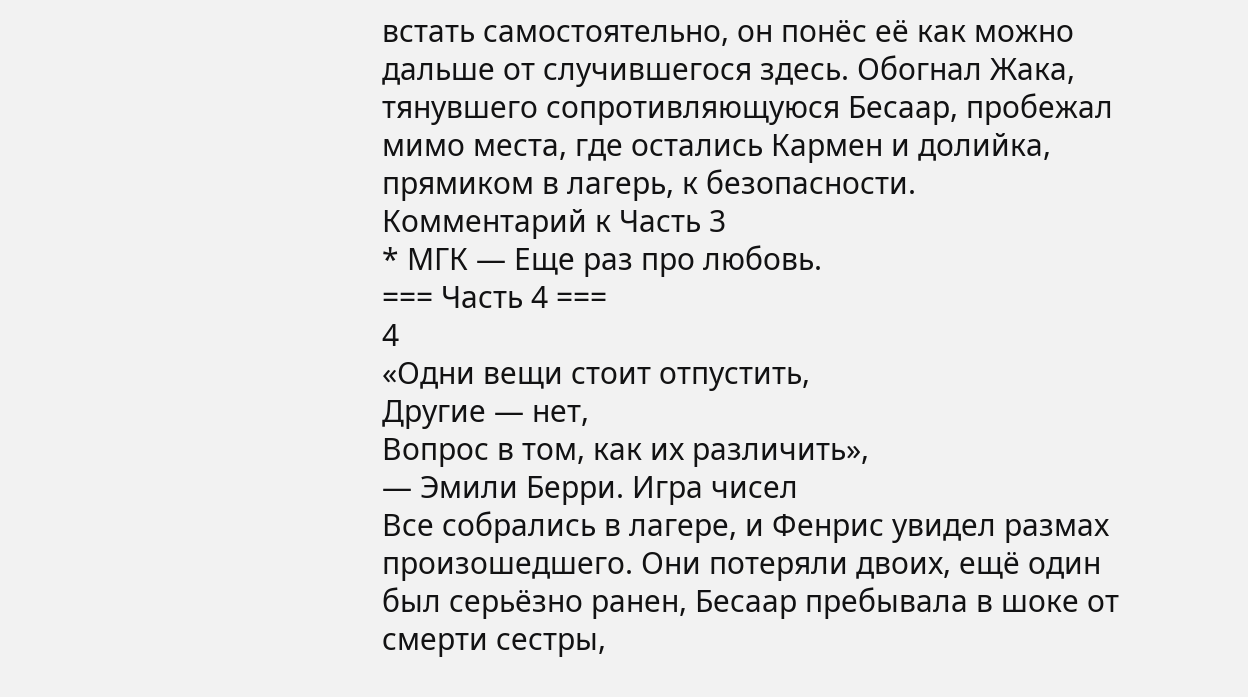встать самостоятельно, он понёс её как можно дальше от случившегося здесь. Обогнал Жака, тянувшего сопротивляющуюся Бесаар, пробежал мимо места, где остались Кармен и долийка, прямиком в лагерь, к безопасности.
Комментарий к Часть 3
* МГК — Еще раз про любовь.
=== Часть 4 ===
4
«Одни вещи стоит отпустить,
Другие — нет,
Вопрос в том, как их различить»,
— Эмили Берри. Игра чисел
Все собрались в лагере, и Фенрис увидел размах произошедшего. Они потеряли двоих, ещё один был серьёзно ранен, Бесаар пребывала в шоке от смерти сестры,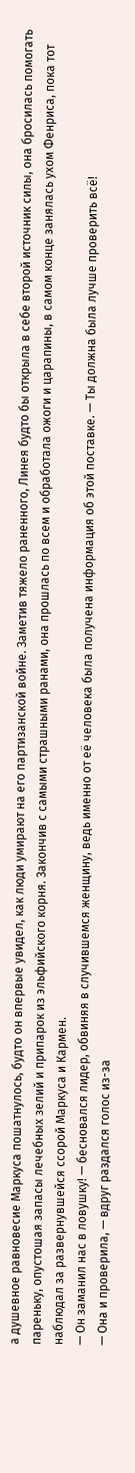а душевное равновесие Маркуса пошатнулось, будто он впервые увидел, как люди умирают на его партизанской войне. Заметив тяжело раненного, Линея будто бы открыла в себе второй источник силы, она бросилась помогать пареньку, опустошая запасы лечебных зелий и припарок из эльфийского корня. Закончив с самыми страшными ранами, она прошлась по всем и обработала ожоги и царапины, в самом конце занялась ухом Фенриса, пока тот наблюдал за развернувшейся ссорой Маркуса и Кармен.
— Он заманил нас в ловушку! — бесновался лидер, обвиняя в случившемся женщину, ведь именно от её человека была получена информация об этой поставке. — Ты должна была лучше проверить всё!
— Она и проверила, — вдруг раздался голос из-за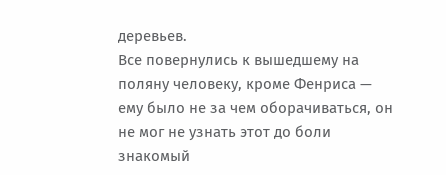деревьев.
Все повернулись к вышедшему на поляну человеку, кроме Фенриса — ему было не за чем оборачиваться, он не мог не узнать этот до боли знакомый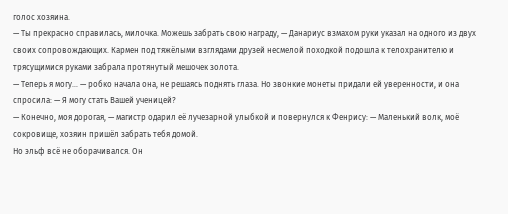голос хозяина.
— Ты прекрасно справилась, милочка. Можешь забрать свою награду, — Данариус взмахом руки указал на одного из двух своих сопровождающих. Кармен под тяжёлыми взглядами друзей несмелой походкой подошла к телохранителю и трясущимися руками забрала протянутый мешочек золота.
— Теперь я могу… — робко начала она, не решаясь поднять глаза. Но звонкие монеты придали ей уверенности, и она спросила: — Я могу стать Вашей ученицей?
— Конечно, моя дорогая, — магистр одарил её лучезарной улыбкой и повернулся к Фенрису: — Маленький волк, моё сокровище, хозяин пришёл забрать тебя домой.
Но эльф всё не оборачивался. Он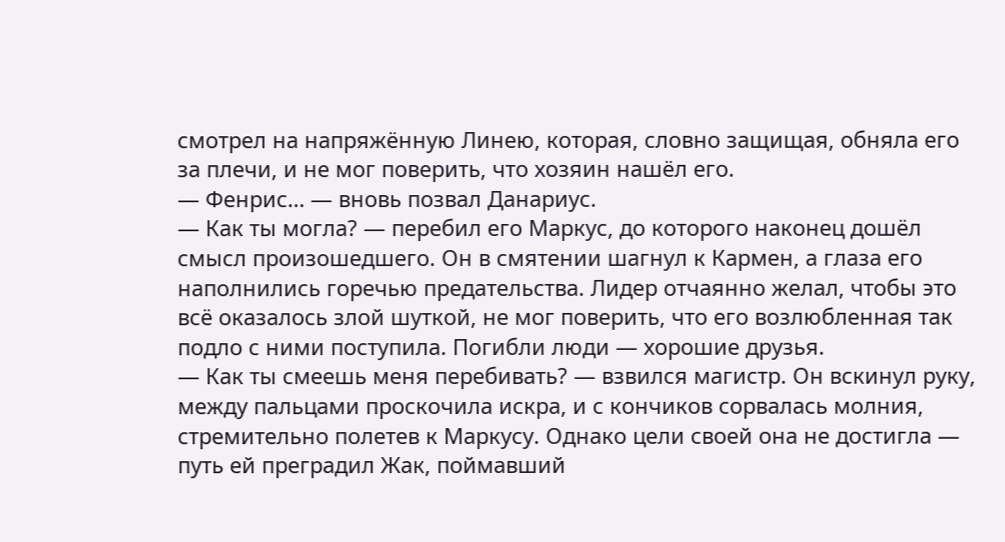смотрел на напряжённую Линею, которая, словно защищая, обняла его за плечи, и не мог поверить, что хозяин нашёл его.
— Фенрис… — вновь позвал Данариус.
— Как ты могла? — перебил его Маркус, до которого наконец дошёл смысл произошедшего. Он в смятении шагнул к Кармен, а глаза его наполнились горечью предательства. Лидер отчаянно желал, чтобы это всё оказалось злой шуткой, не мог поверить, что его возлюбленная так подло с ними поступила. Погибли люди — хорошие друзья.
— Как ты смеешь меня перебивать? — взвился магистр. Он вскинул руку, между пальцами проскочила искра, и с кончиков сорвалась молния, стремительно полетев к Маркусу. Однако цели своей она не достигла — путь ей преградил Жак, поймавший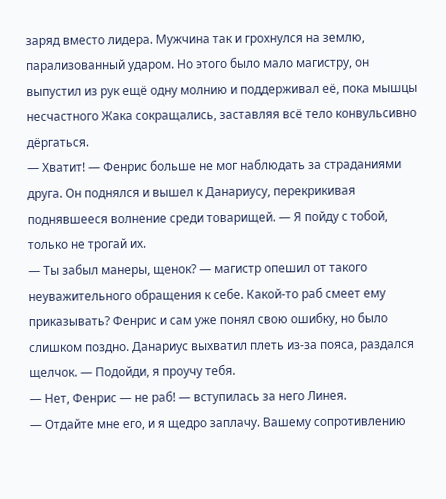заряд вместо лидера. Мужчина так и грохнулся на землю, парализованный ударом. Но этого было мало магистру, он выпустил из рук ещё одну молнию и поддерживал её, пока мышцы несчастного Жака сокращались, заставляя всё тело конвульсивно дёргаться.
— Хватит! — Фенрис больше не мог наблюдать за страданиями друга. Он поднялся и вышел к Данариусу, перекрикивая поднявшееся волнение среди товарищей. — Я пойду с тобой, только не трогай их.
— Ты забыл манеры, щенок? — магистр опешил от такого неуважительного обращения к себе. Какой-то раб смеет ему приказывать? Фенрис и сам уже понял свою ошибку, но было слишком поздно. Данариус выхватил плеть из-за пояса, раздался щелчок. — Подойди, я проучу тебя.
— Нет, Фенрис — не раб! — вступилась за него Линея.
— Отдайте мне его, и я щедро заплачу. Вашему сопротивлению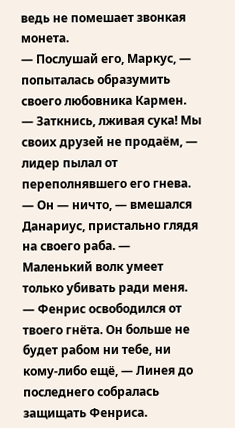ведь не помешает звонкая монета.
— Послушай его, Маркус, — попыталась образумить своего любовника Кармен.
— Заткнись, лживая сука! Мы своих друзей не продаём, — лидер пылал от переполнявшего его гнева.
— Он — ничто, — вмешался Данариус, пристально глядя на своего раба. — Маленький волк умеет только убивать ради меня.
— Фенрис освободился от твоего гнёта. Он больше не будет рабом ни тебе, ни кому-либо ещё, — Линея до последнего собралась защищать Фенриса.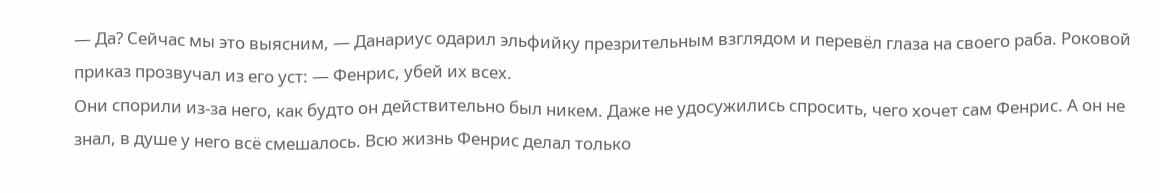— Да? Сейчас мы это выясним, — Данариус одарил эльфийку презрительным взглядом и перевёл глаза на своего раба. Роковой приказ прозвучал из его уст: — Фенрис, убей их всех.
Они спорили из-за него, как будто он действительно был никем. Даже не удосужились спросить, чего хочет сам Фенрис. А он не знал, в душе у него всё смешалось. Всю жизнь Фенрис делал только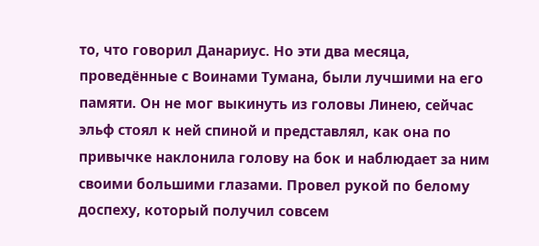то, что говорил Данариус. Но эти два месяца, проведённые с Воинами Тумана, были лучшими на его памяти. Он не мог выкинуть из головы Линею, сейчас эльф стоял к ней спиной и представлял, как она по привычке наклонила голову на бок и наблюдает за ним своими большими глазами. Провел рукой по белому доспеху, который получил совсем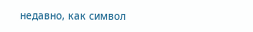недавно, как символ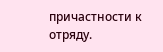причастности к отряду.